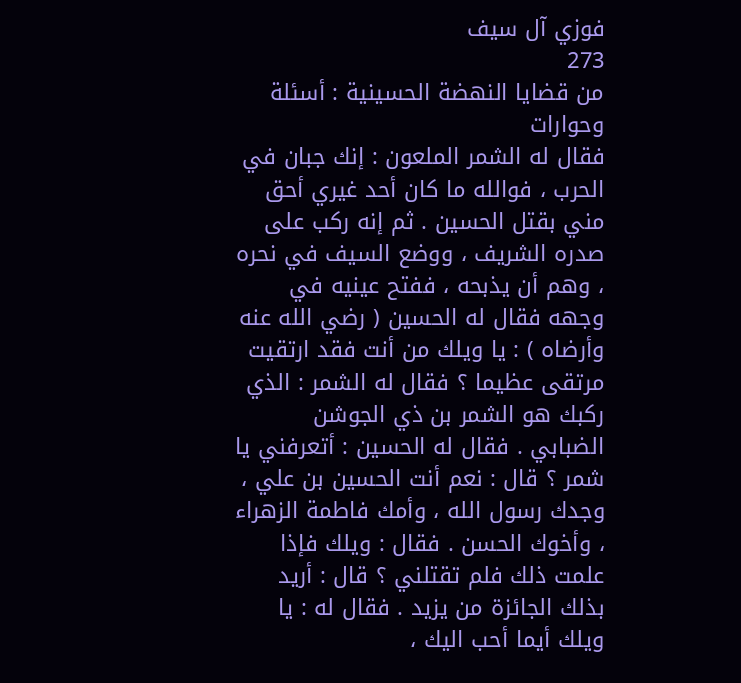فوزي آل سيف
273
من قضايا النهضة الحسينية : أسئلة وحوارات
فقال له الشمر الملعون : إنك جبان في الحرب ، فوالله ما كان أحد غيري أحق مني بقتل الحسين . ثم إنه ركب على صدره الشريف ، ووضع السيف في نحره ، وهم أن يذبحه ، ففتح عينيه في وجهه فقال له الحسين ( رضي الله عنه وأرضاه ) : يا ويلك من أنت فقد ارتقيت مرتقى عظيما ؟ فقال له الشمر : الذي ركبك هو الشمر بن ذي الجوشن الضبابي . فقال له الحسين : أتعرفني يا شمر ؟ قال : نعم أنت الحسين بن علي ، وجدك رسول الله ، وأمك فاطمة الزهراء ، وأخوك الحسن . فقال : ويلك فإذا علمت ذلك فلم تقتلني ؟ قال : أريد بذلك الجائزة من يزيد . فقال له : يا ويلك أيما أحب اليك ،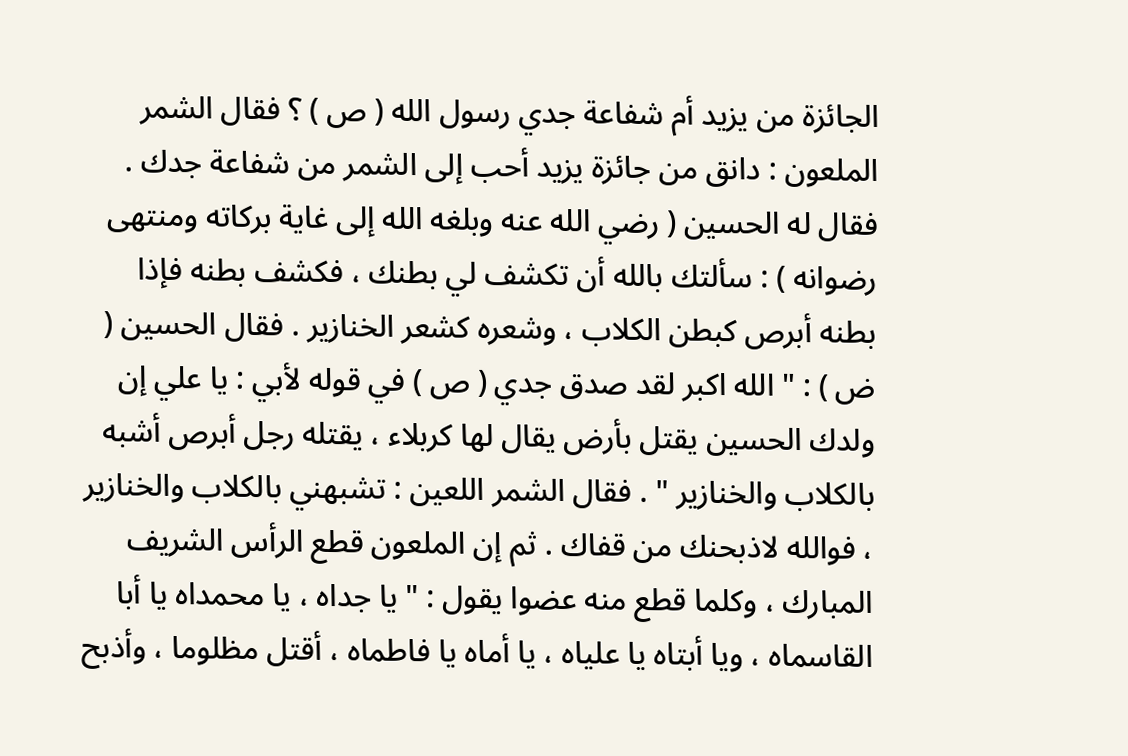الجائزة من يزيد أم شفاعة جدي رسول الله ( ص ) ؟ فقال الشمر الملعون : دانق من جائزة يزيد أحب إلى الشمر من شفاعة جدك . فقال له الحسين ( رضي الله عنه وبلغه الله إلى غاية بركاته ومنتهى رضوانه ) : سألتك بالله أن تكشف لي بطنك ، فكشف بطنه فإذا بطنه أبرص كبطن الكلاب ، وشعره كشعر الخنازير . فقال الحسين ( ض ) : " الله اكبر لقد صدق جدي ( ص ) في قوله لأبي : يا علي إن ولدك الحسين يقتل بأرض يقال لها كربلاء ، يقتله رجل أبرص أشبه بالكلاب والخنازير " . فقال الشمر اللعين : تشبهني بالكلاب والخنازير ، فوالله لاذبحنك من قفاك . ثم إن الملعون قطع الرأس الشريف المبارك ، وكلما قطع منه عضوا يقول : " يا جداه ، يا محمداه يا أبا القاسماه ، ويا أبتاه يا علياه ، يا أماه يا فاطماه ، أقتل مظلوما ، وأذبح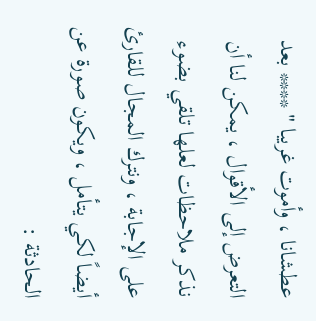عطشانا ، وأموت غريبا " **** بعد التعرض إلى الأقوال ، يمكن لنا أن نذكر ملاحظات لعلها تلقي بضوء على الإجابة ، ونترك المجال للقارئ أيضاً لكي يتأمل ، ويكون صورة عن الحادثة :